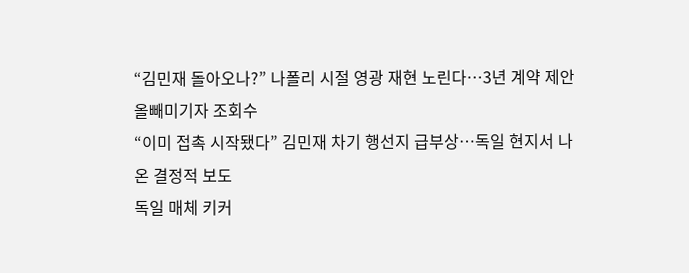“김민재 돌아오나?” 나폴리 시절 영광 재현 노린다…3년 계약 제안
올빼미기자 조회수
“이미 접촉 시작됐다” 김민재 차기 행선지 급부상…독일 현지서 나온 결정적 보도
독일 매체 키커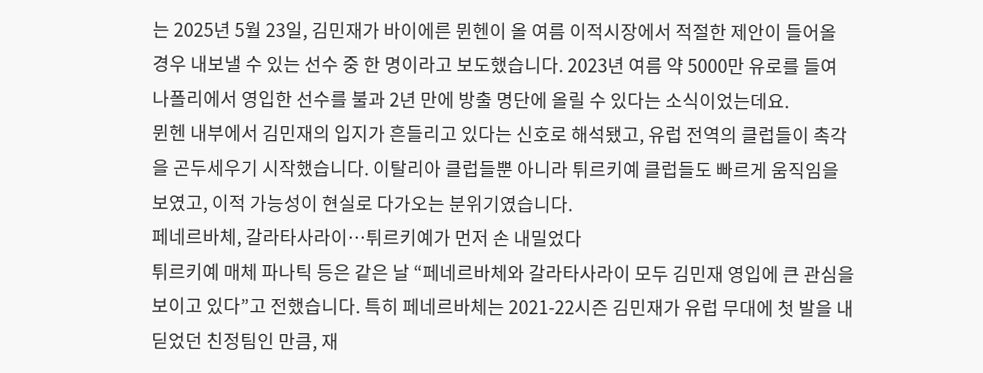는 2025년 5월 23일, 김민재가 바이에른 뮌헨이 올 여름 이적시장에서 적절한 제안이 들어올 경우 내보낼 수 있는 선수 중 한 명이라고 보도했습니다. 2023년 여름 약 5000만 유로를 들여 나폴리에서 영입한 선수를 불과 2년 만에 방출 명단에 올릴 수 있다는 소식이었는데요.
뮌헨 내부에서 김민재의 입지가 흔들리고 있다는 신호로 해석됐고, 유럽 전역의 클럽들이 촉각을 곤두세우기 시작했습니다. 이탈리아 클럽들뿐 아니라 튀르키예 클럽들도 빠르게 움직임을 보였고, 이적 가능성이 현실로 다가오는 분위기였습니다.
페네르바체, 갈라타사라이…튀르키예가 먼저 손 내밀었다
튀르키예 매체 파나틱 등은 같은 날 “페네르바체와 갈라타사라이 모두 김민재 영입에 큰 관심을 보이고 있다”고 전했습니다. 특히 페네르바체는 2021-22시즌 김민재가 유럽 무대에 첫 발을 내딛었던 친정팀인 만큼, 재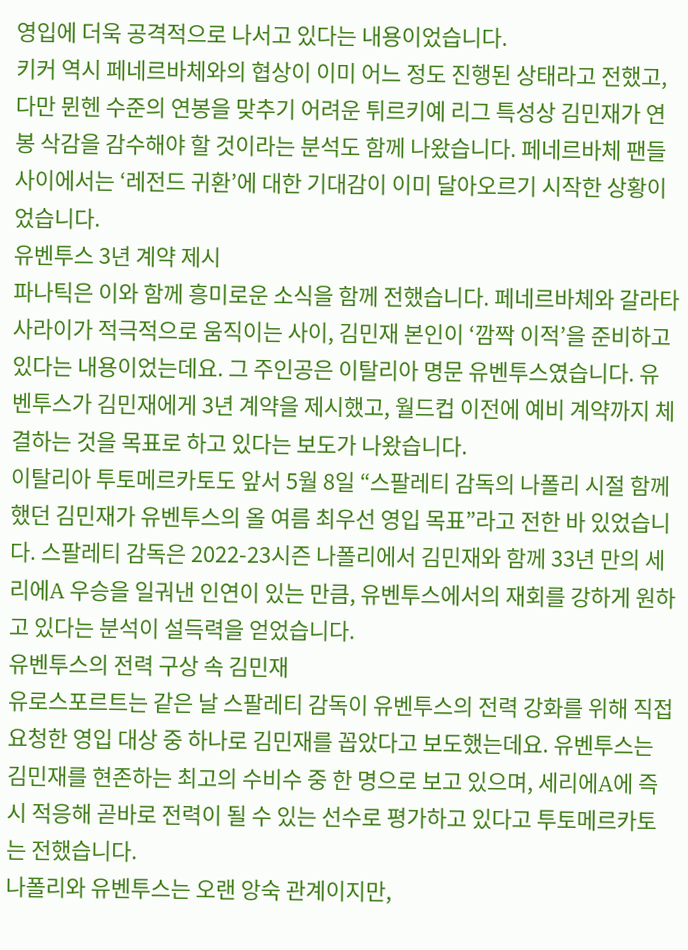영입에 더욱 공격적으로 나서고 있다는 내용이었습니다.
키커 역시 페네르바체와의 협상이 이미 어느 정도 진행된 상태라고 전했고, 다만 뮌헨 수준의 연봉을 맞추기 어려운 튀르키예 리그 특성상 김민재가 연봉 삭감을 감수해야 할 것이라는 분석도 함께 나왔습니다. 페네르바체 팬들 사이에서는 ‘레전드 귀환’에 대한 기대감이 이미 달아오르기 시작한 상황이었습니다.
유벤투스 3년 계약 제시
파나틱은 이와 함께 흥미로운 소식을 함께 전했습니다. 페네르바체와 갈라타사라이가 적극적으로 움직이는 사이, 김민재 본인이 ‘깜짝 이적’을 준비하고 있다는 내용이었는데요. 그 주인공은 이탈리아 명문 유벤투스였습니다. 유벤투스가 김민재에게 3년 계약을 제시했고, 월드컵 이전에 예비 계약까지 체결하는 것을 목표로 하고 있다는 보도가 나왔습니다.
이탈리아 투토메르카토도 앞서 5월 8일 “스팔레티 감독의 나폴리 시절 함께했던 김민재가 유벤투스의 올 여름 최우선 영입 목표”라고 전한 바 있었습니다. 스팔레티 감독은 2022-23시즌 나폴리에서 김민재와 함께 33년 만의 세리에A 우승을 일궈낸 인연이 있는 만큼, 유벤투스에서의 재회를 강하게 원하고 있다는 분석이 설득력을 얻었습니다.
유벤투스의 전력 구상 속 김민재
유로스포르트는 같은 날 스팔레티 감독이 유벤투스의 전력 강화를 위해 직접 요청한 영입 대상 중 하나로 김민재를 꼽았다고 보도했는데요. 유벤투스는 김민재를 현존하는 최고의 수비수 중 한 명으로 보고 있으며, 세리에A에 즉시 적응해 곧바로 전력이 될 수 있는 선수로 평가하고 있다고 투토메르카토는 전했습니다.
나폴리와 유벤투스는 오랜 앙숙 관계이지만,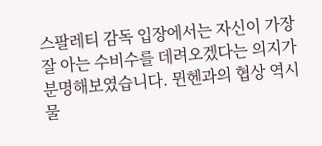스팔레티 감독 입장에서는 자신이 가장 잘 아는 수비수를 데려오겠다는 의지가 분명해보였습니다. 뮌헨과의 협상 역시 물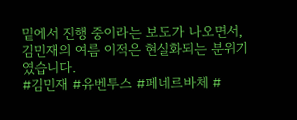밑에서 진행 중이라는 보도가 나오면서, 김민재의 여름 이적은 현실화되는 분위기였습니다.
#김민재 #유벤투스 #페네르바체 #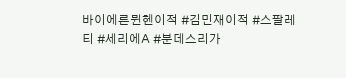바이에른뮌헨이적 #김민재이적 #스팔레티 #세리에A #분데스리가